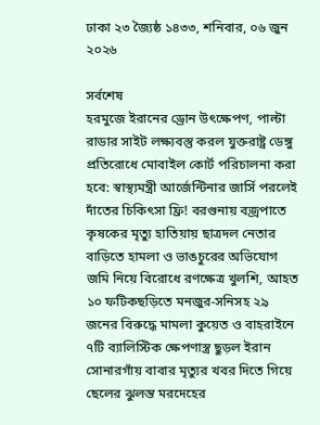ঢাকা ২৩ জ্যৈষ্ঠ ১৪৩৩, শনিবার, ০৬ জুন ২০২৬

সর্বশেষ
হরমুজে ইরানের ড্রোন উৎক্ষেপণ, পাল্টা রাডার সাইট লক্ষ্যবস্তু করল যুক্তরাষ্ট্র ডেঙ্গু প্রতিরোধে মোবাইল কোর্ট পরিচালনা করা হবে: স্বাস্থ্যমন্ত্রী আর্জেন্টিনার জার্সি পরলেই দাঁতের চিকিৎসা ফ্রি! বরগুনায় বজ্রপাতে কৃষকের মৃত্যু হাতিয়ায় ছাত্রদল নেতার বাড়িতে হামলা ও ভাঙচুরের অভিযোগ জমি নিয়ে বিরোধে রণক্ষেত্র খুলশি, আহত ১০ ফটিকছড়িতে মনজুর-সনিসহ ২৯ জনের বিরুদ্ধে মামলা কুয়েত ও বাহরাইনে ৭টি ব্যালিস্টিক ক্ষেপণাস্ত্র ছুড়ল ইরান সোনারগাঁয় বাবার মৃত্যুর খবর দিতে গিয়ে ছেলের ঝুলন্ত মরদেহের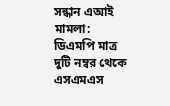সন্ধান এআই মামলা: ডিএমপি মাত্র দুটি নম্বর থেকে এসএমএস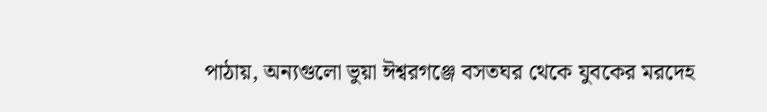পাঠায়, অন্যগুলো ভুয়া ঈশ্বরগঞ্জে বসতঘর থেকে যুবকের মরদেহ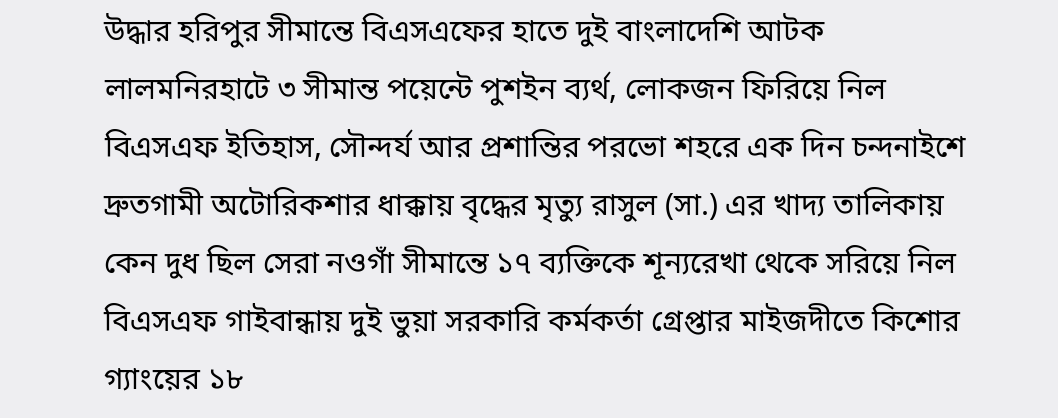উদ্ধার হরিপুর সীমান্তে বিএসএফের হাতে দুই বাংলাদেশি আটক লালমনিরহাটে ৩ সীমান্ত পয়েন্টে পুশইন ব্যর্থ, লোকজন ফিরিয়ে নিল বিএসএফ ইতিহাস, সৌন্দর্য আর প্রশান্তির পরভো শহরে এক দিন চন্দনাইশে দ্রুতগামী অটোরিকশার ধাক্কায় বৃদ্ধের মৃত্যু রাসুল (সা.) এর খাদ্য তালিকায় কেন দুধ ছিল সেরা নওগাঁ সীমান্তে ১৭ ব্যক্তিকে শূন্যরেখা থেকে সরিয়ে নিল বিএসএফ গাইবান্ধায় দুই ভুয়া সরকারি কর্মকর্তা গ্রেপ্তার মাইজদীতে কিশোর গ্যাংয়ের ১৮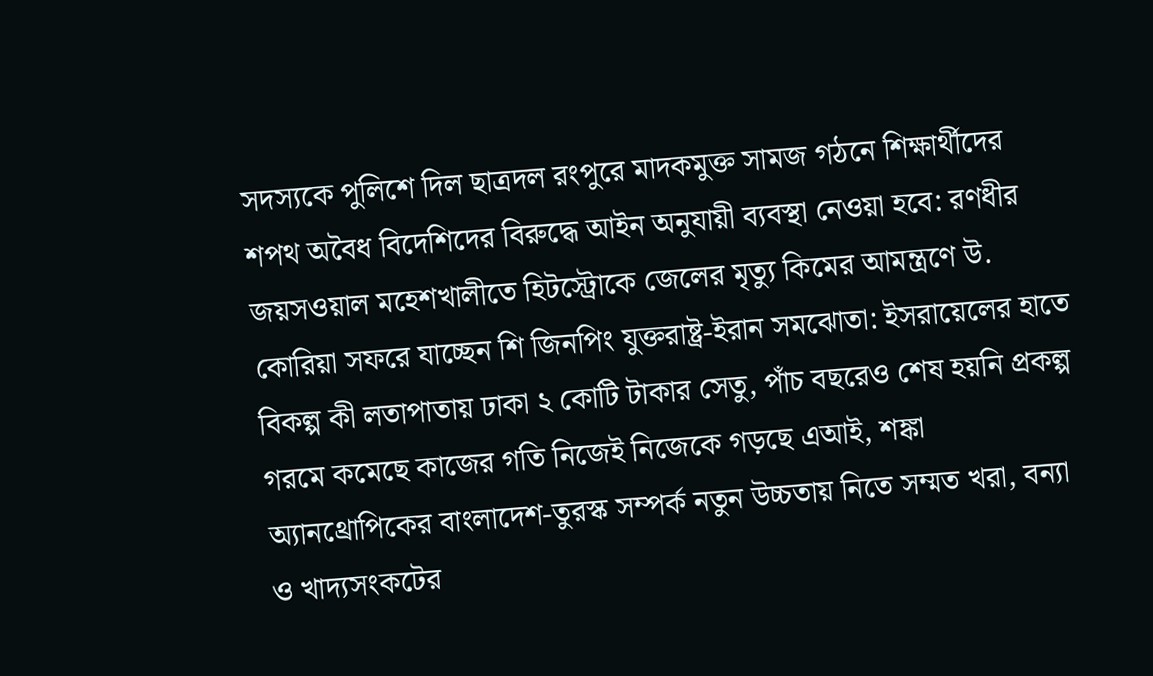সদস্যকে পুলিশে দিল ছাত্রদল রংপুরে মাদকমুক্ত সামজ গঠনে শিক্ষার্থীদের শপথ অবৈধ বিদেশিদের বিরুদ্ধে আইন অনুযায়ী ব্যবস্থা নেওয়া হবে: রণধীর জয়সওয়াল মহেশখালীতে হিটস্ট্রোকে জেলের মৃত্যু কিমের আমন্ত্রণে উ. কোরিয়া সফরে যাচ্ছেন শি জিনপিং যুক্তরাষ্ট্র-ইরান সমঝোতা: ইসরায়েলের হাতে বিকল্প কী লতাপাতায় ঢাকা ২ কোটি টাকার সেতু, পাঁচ বছরেও শেষ হয়নি প্রকল্প গরমে কমেছে কাজের গতি নিজেই নিজেকে গড়ছে এআই, শঙ্কা অ্যানথ্রোপিকের বাংলাদেশ-তুরস্ক সম্পর্ক নতুন উচ্চতায় নিতে সম্মত খরা, বন্যা ও খাদ্যসংকটের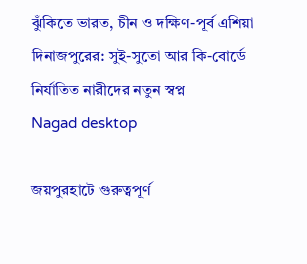ঝুঁকিতে ভারত, চীন ও দক্ষিণ-পূর্ব এশিয়া দিনাজপুরের: সুই-সুতো আর কি-বোর্ডে নির্যাতিত নারীদের নতুন স্বপ্ন
Nagad desktop

জয়পুরহাটে গুরুত্বপূর্ণ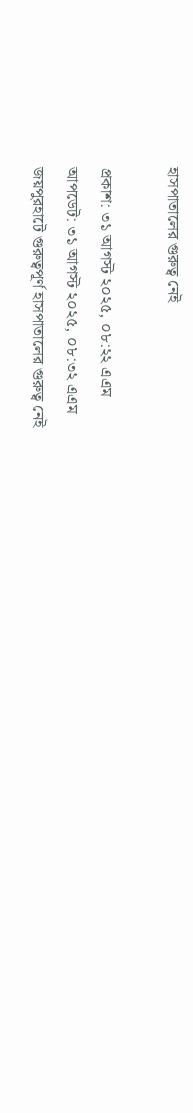হাসপাতালের গুরুত্ব নেই

প্রকাশ: ৩১ আগস্ট ২০২৫, ০৮:২২ এএম
আপডেট: ৩১ আগস্ট ২০২৫, ০৮:৩২ এএম
জয়পুরহাটে গুরুত্বপূর্ণ হাসপাতালের গুরুত্ব নেই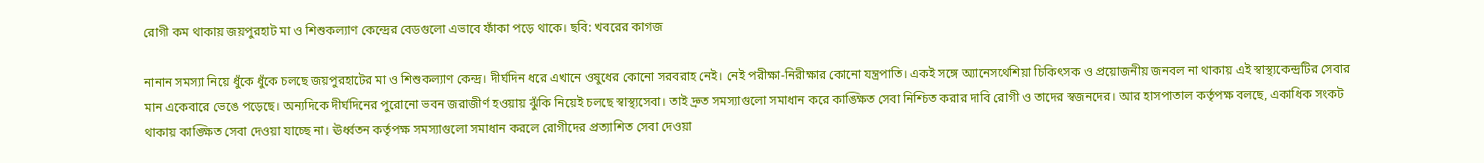রোগী কম থাকায় জয়পুরহাট মা ও শিশুকল্যাণ কেন্দ্রের বেডগুলো এভাবে ফাঁকা পড়ে থাকে। ছবি: খবরের কাগজ

নানান সমস্যা নিয়ে ধুঁকে ধুঁকে চলছে জয়পুরহাটের মা ও শিশুকল্যাণ কেন্দ্র। দীর্ঘদিন ধরে এখানে ওষুধের কোনো সরবরাহ নেই। নেই পরীক্ষা-নিরীক্ষার কোনো যন্ত্রপাতি। একই সঙ্গে অ্যানেসথেশিয়া চিকিৎসক ও প্রয়োজনীয় জনবল না থাকায় এই স্বাস্থ্যকেন্দ্রটির সেবার মান একেবারে ভেঙে পড়েছে। অন্যদিকে দীর্ঘদিনের পুরোনো ভবন জরাজীর্ণ হওয়ায় ঝুঁকি নিয়েই চলছে স্বাস্থ্যসেবা। তাই দ্রুত সমস্যাগুলো সমাধান করে কাঙ্ক্ষিত সেবা নিশ্চিত করার দাবি রোগী ও তাদের স্বজনদের। আর হাসপাতাল কর্তৃপক্ষ বলছে, একাধিক সংকট থাকায় কাঙ্ক্ষিত সেবা দেওয়া যাচ্ছে না। ঊর্ধ্বতন কর্তৃপক্ষ সমস্যাগুলো সমাধান করলে রোগীদের প্রত্যাশিত সেবা দেওয়া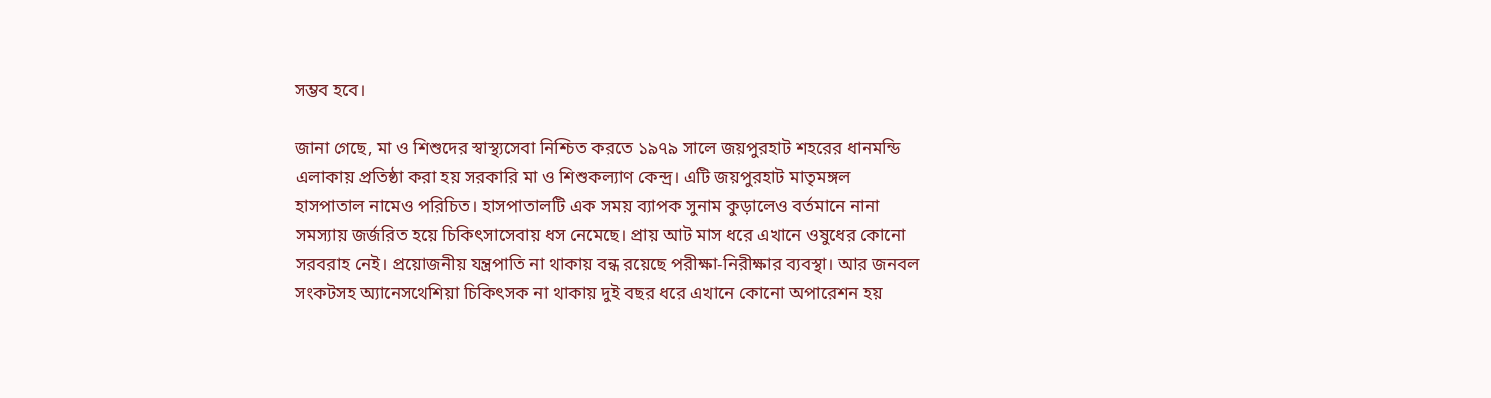সম্ভব হবে।

জানা গেছে, মা ও শিশুদের স্বাস্থ্যসেবা নিশ্চিত করতে ১৯৭৯ সালে জয়পুরহাট শহরের ধানমন্ডি এলাকায় প্রতিষ্ঠা করা হয় সরকারি মা ও শিশুকল্যাণ কেন্দ্র। এটি জয়পুরহাট মাতৃমঙ্গল হাসপাতাল নামেও পরিচিত। হাসপাতালটি এক সময় ব্যাপক সুনাম কুড়ালেও বর্তমানে নানা সমস্যায় জর্জরিত হয়ে চিকিৎসাসেবায় ধস নেমেছে। প্রায় আট মাস ধরে এখানে ওষুধের কোনো সরবরাহ নেই। প্রয়োজনীয় যন্ত্রপাতি না থাকায় বন্ধ রয়েছে পরীক্ষা-নিরীক্ষার ব্যবস্থা। আর জনবল সংকটসহ অ্যানেসথেশিয়া চিকিৎসক না থাকায় দুই বছর ধরে এখানে কোনো অপারেশন হয়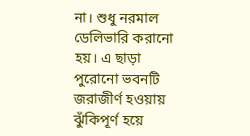না। শুধু নরমাল ডেলিভারি করানো হয়। এ ছাড়া পুরোনো ভবনটি জরাজীর্ণ হওয়ায় ঝুঁকিপূর্ণ হয়ে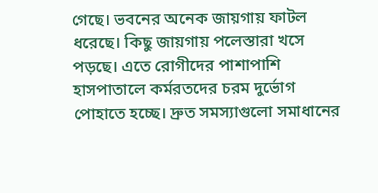গেছে। ভবনের অনেক জায়গায় ফাটল ধরেছে। কিছু জায়গায় পলেস্তারা খসে পড়ছে। এতে রোগীদের পাশাপাশি হাসপাতালে কর্মরতদের চরম দুর্ভোগ পোহাতে হচ্ছে। দ্রুত সমস্যাগুলো সমাধানের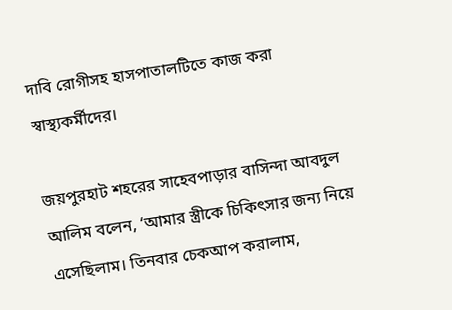দাবি রোগীসহ হাসপাতালটিতে কাজ করা স্বাস্থ্যকর্মীদের।

জয়পুরহাট শহরের সাহেবপাড়ার বাসিন্দা আবদুল আলিম বলেন, ‘আমার স্ত্রীকে চিকিৎসার জন্য নিয়ে এসেছিলাম। তিনবার চেকআপ করালাম,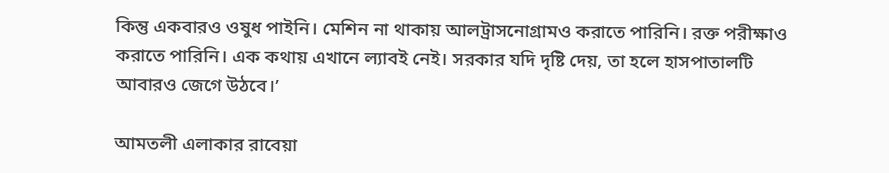কিন্তু একবারও ওষুধ পাইনি। মেশিন না থাকায় আলট্রাসনোগ্রামও করাতে পারিনি। রক্ত পরীক্ষাও করাতে পারিনি। এক কথায় এখানে ল্যাবই নেই। সরকার যদি দৃষ্টি দেয়, তা হলে হাসপাতালটি আবারও জেগে উঠবে।’

আমতলী এলাকার রাবেয়া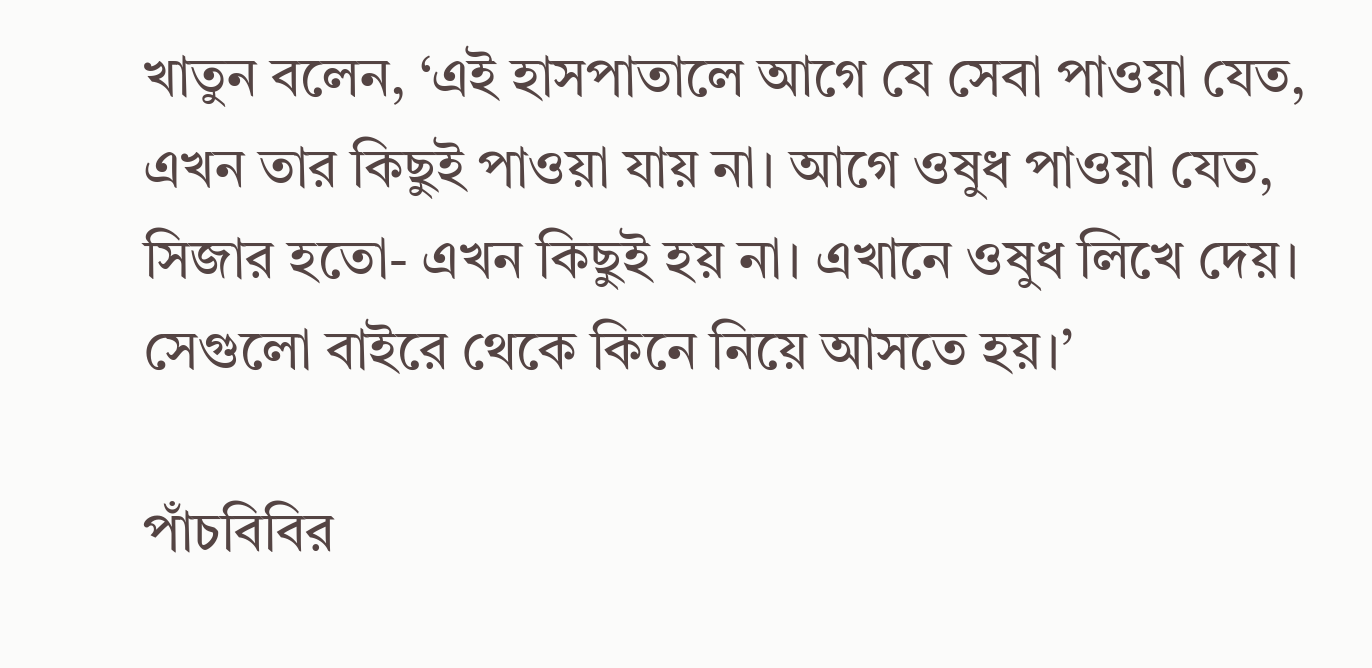খাতুন বলেন, ‘এই হাসপাতালে আগে যে সেবা পাওয়া যেত, এখন তার কিছুই পাওয়া যায় না। আগে ওষুধ পাওয়া যেত, সিজার হতো- এখন কিছুই হয় না। এখানে ওষুধ লিখে দেয়। সেগুলো বাইরে থেকে কিনে নিয়ে আসতে হয়।’

পাঁচবিবির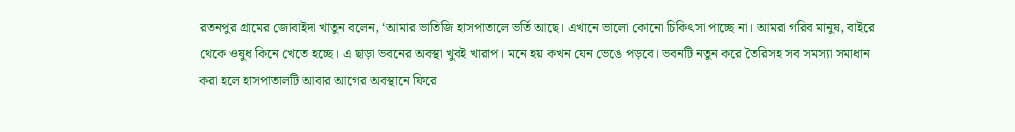রতনপুর গ্রামের জোবাইদা খাতুন বলেন, ‘আমার ভাতিজি হাসপাতালে ভর্তি আছে। এখানে ভালো কোনো চিকিৎসা পাচ্ছে না। আমরা গরিব মানুষ, বাইরে থেকে ওষুধ কিনে খেতে হচ্ছে। এ ছাড়া ভবনের অবস্থা খুবই খারাপ। মনে হয় কখন যেন ভেঙে পড়বে। ভবনটি নতুন করে তৈরিসহ সব সমস্যা সমাধান করা হলে হাসপাতালটি আবার আগের অবস্থানে ফিরে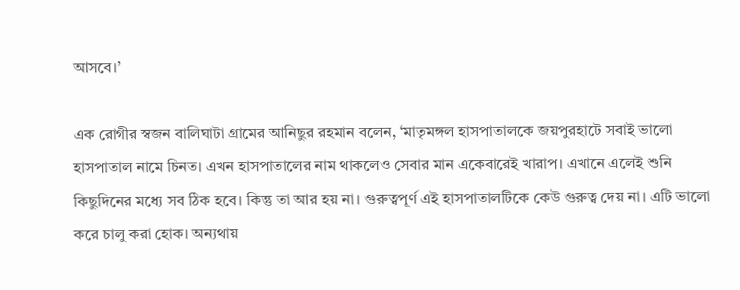আসবে।’

এক রোগীর স্বজন বালিঘাটা গ্রামের আনিছুর রহমান বলেন, ‘মাতৃমঙ্গল হাসপাতালকে জয়পুরহাটে সবাই ভালো হাসপাতাল নামে চিনত। এখন হাসপাতালের নাম থাকলেও সেবার মান একেবারেই খারাপ। এখানে এলেই শুনি কিছুদিনের মধ্যে সব ঠিক হবে। কিন্তু তা আর হয় না। গুরুত্বপূর্ণ এই হাসপাতালটিকে কেউ গুরুত্ব দেয় না। এটি ভালো করে চালু করা হোক। অন্যথায়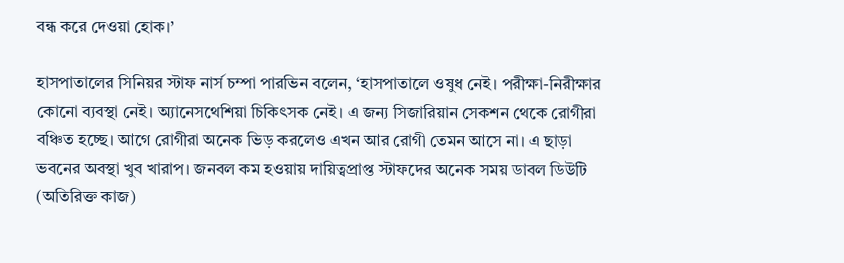বন্ধ করে দেওয়া হোক।’

হাসপাতালের সিনিয়র স্টাফ নার্স চম্পা পারভিন বলেন, ‘হাসপাতালে ওষুধ নেই। পরীক্ষা-নিরীক্ষার কোনো ব্যবস্থা নেই। অ্যানেসথেশিয়া চিকিৎসক নেই। এ জন্য সিজারিয়ান সেকশন থেকে রোগীরা বঞ্চিত হচ্ছে। আগে রোগীরা অনেক ভিড় করলেও এখন আর রোগী তেমন আসে না। এ ছাড়া ভবনের অবস্থা খুব খারাপ। জনবল কম হওয়ায় দায়িত্বপ্রাপ্ত স্টাফদের অনেক সময় ডাবল ডিউটি (অতিরিক্ত কাজ)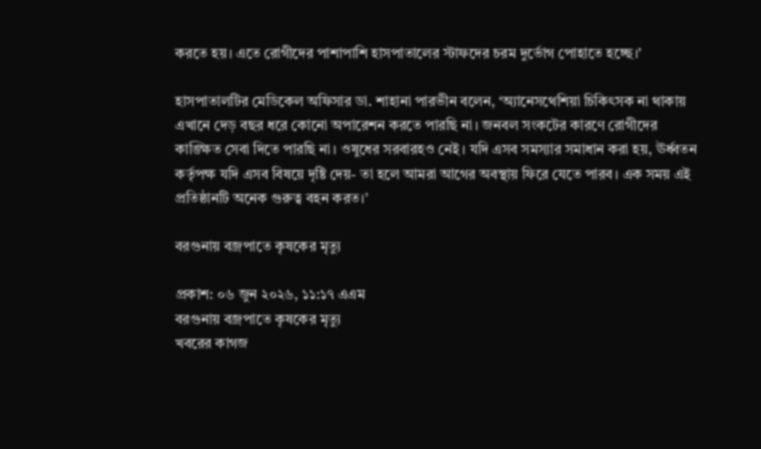করতে হয়। এতে রোগীদের পাশাপাশি হাসপাতালের স্টাফদের চরম দুর্ভোগ পোহাতে হচ্ছে।’

হাসপাতালটির মেডিকেল অফিসার ডা. শাহানা পারভীন বলেন, ‘অ্যানেসথেশিয়া চিকিৎসক না থাকায় এখানে দেড় বছর ধরে কোনো অপারেশন করতে পারছি না। জনবল সংকটের কারণে রোগীদের কাঙ্ক্ষিত সেবা দিতে পারছি না। ওষুধের সরবারহও নেই। যদি এসব সমস্যার সমাধান করা হয়, ঊর্ধ্বতন কর্তৃপক্ষ যদি এসব বিষয়ে দৃষ্টি দেয়- তা হলে আমরা আগের অবস্থায় ফিরে যেতে পারব। এক সময় এই প্রতিষ্ঠানটি অনেক গুরুত্ব বহন করত।’

বরগুনায় বজ্রপাতে কৃষকের মৃত্যু

প্রকাশ: ০৬ জুন ২০২৬, ১১:১৭ এএম
বরগুনায় বজ্রপাতে কৃষকের মৃত্যু
খবরের কাগজ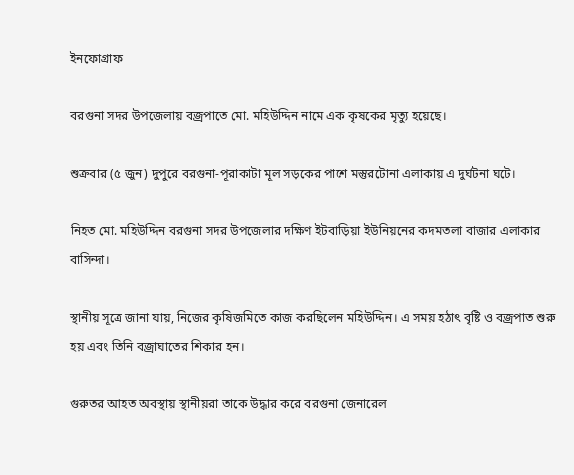ইনফোগ্রাফ

বরগুনা সদর উপজেলায় বজ্রপাতে মো. মহিউদ্দিন নামে এক কৃষকের মৃত্যু হয়েছে।

শুক্রবার (৫ জুন) দুপুরে বরগুনা-পূরাকাটা মূল সড়কের পাশে মস্তুরটোনা এলাকায় এ দুর্ঘটনা ঘটে।

নিহত মো. মহিউদ্দিন বরগুনা সদর উপজেলার দক্ষিণ ইটবাড়িয়া ইউনিয়নের কদমতলা বাজার এলাকার বাসিন্দা।

স্থানীয় সূত্রে জানা যায়, নিজের কৃষিজমিতে কাজ করছিলেন মহিউদ্দিন। এ সময় হঠাৎ বৃষ্টি ও বজ্রপাত শুরু হয় এবং তিনি বজ্রাঘাতের শিকার হন।

গুরুতর আহত অবস্থায় স্থানীয়রা তাকে উদ্ধার করে বরগুনা জেনারেল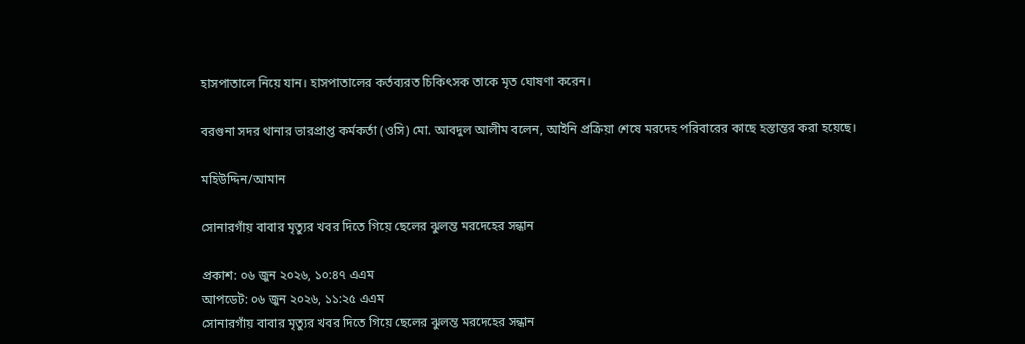হাসপাতালে নিয়ে যান। হাসপাতালের কর্তব্যরত চিকিৎসক তাকে মৃত ঘোষণা করেন।

বরগুনা সদর থানার ভারপ্রাপ্ত কর্মকর্তা (ওসি) মো. আবদুল আলীম বলেন, আইনি প্রক্রিয়া শেষে মরদেহ পরিবারের কাছে হস্তান্তর করা হয়েছে।

মহিউদ্দিন/আমান

সোনারগাঁয় বাবার মৃত্যুর খবর দিতে গিয়ে ছেলের ঝুলন্ত মরদেহের সন্ধান

প্রকাশ: ০৬ জুন ২০২৬, ১০:৪৭ এএম
আপডেট: ০৬ জুন ২০২৬, ১১:২৫ এএম
সোনারগাঁয় বাবার মৃত্যুর খবর দিতে গিয়ে ছেলের ঝুলন্ত মরদেহের সন্ধান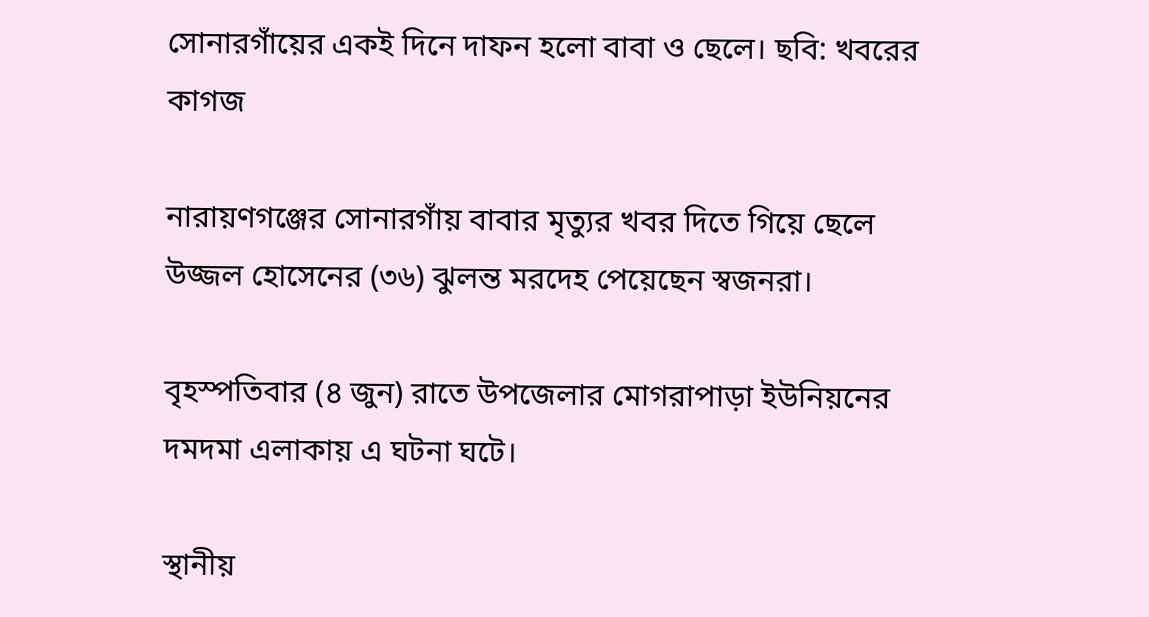সোনারগাঁয়ের একই দিনে দাফন হলো বাবা ও ছেলে। ছবি: খবরের কাগজ

নারায়ণগঞ্জের সোনারগাঁয় বাবার মৃত্যুর খবর দিতে গিয়ে ছেলে উজ্জল হোসেনের (৩৬) ঝুলন্ত মরদেহ পেয়েছেন স্বজনরা।

বৃহস্পতিবার (৪ জুন) রাতে উপজেলার মোগরাপাড়া ইউনিয়নের দমদমা এলাকায় এ ঘটনা ঘটে।

স্থানীয়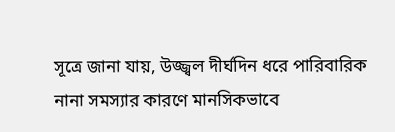সূত্রে জানা যায়, উজ্জ্বল দীর্ঘদিন ধরে পারিবারিক নানা সমস্যার কারণে মানসিকভাবে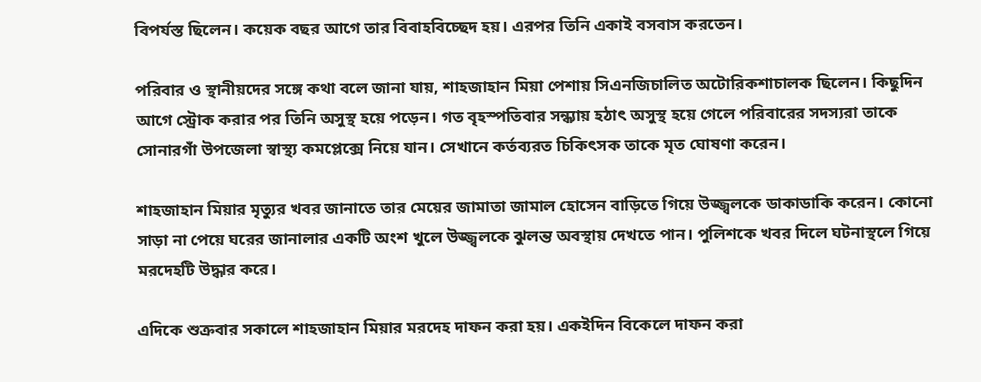বিপর্যস্ত ছিলেন। কয়েক বছর আগে তার বিবাহবিচ্ছেদ হয়। এরপর তিনি একাই বসবাস করতেন।

পরিবার ও স্থানীয়দের সঙ্গে কথা বলে জানা যায়, শাহজাহান মিয়া পেশায় সিএনজিচালিত অটোরিকশাচালক ছিলেন। কিছুদিন আগে স্ট্রোক করার পর তিনি অসুস্থ হয়ে পড়েন। গত বৃহস্পতিবার সন্ধ্যায় হঠাৎ অসুস্থ হয়ে গেলে পরিবারের সদস্যরা তাকে সোনারগাঁ উপজেলা স্বাস্থ্য কমপ্লেক্সে নিয়ে যান। সেখানে কর্তব্যরত চিকিৎসক তাকে মৃত ঘোষণা করেন।

শাহজাহান মিয়ার মৃত্যুর খবর জানাতে তার মেয়ের জামাতা জামাল হোসেন বাড়িতে গিয়ে উজ্জ্বলকে ডাকাডাকি করেন। কোনো সাড়া না পেয়ে ঘরের জানালার একটি অংশ খুলে উজ্জ্বলকে ঝুলন্ত অবস্থায় দেখতে পান। পুলিশকে খবর দিলে ঘটনাস্থলে গিয়ে মরদেহটি উদ্ধার করে।

এদিকে শুক্রবার সকালে শাহজাহান মিয়ার মরদেহ দাফন করা হয়। একইদিন বিকেলে দাফন করা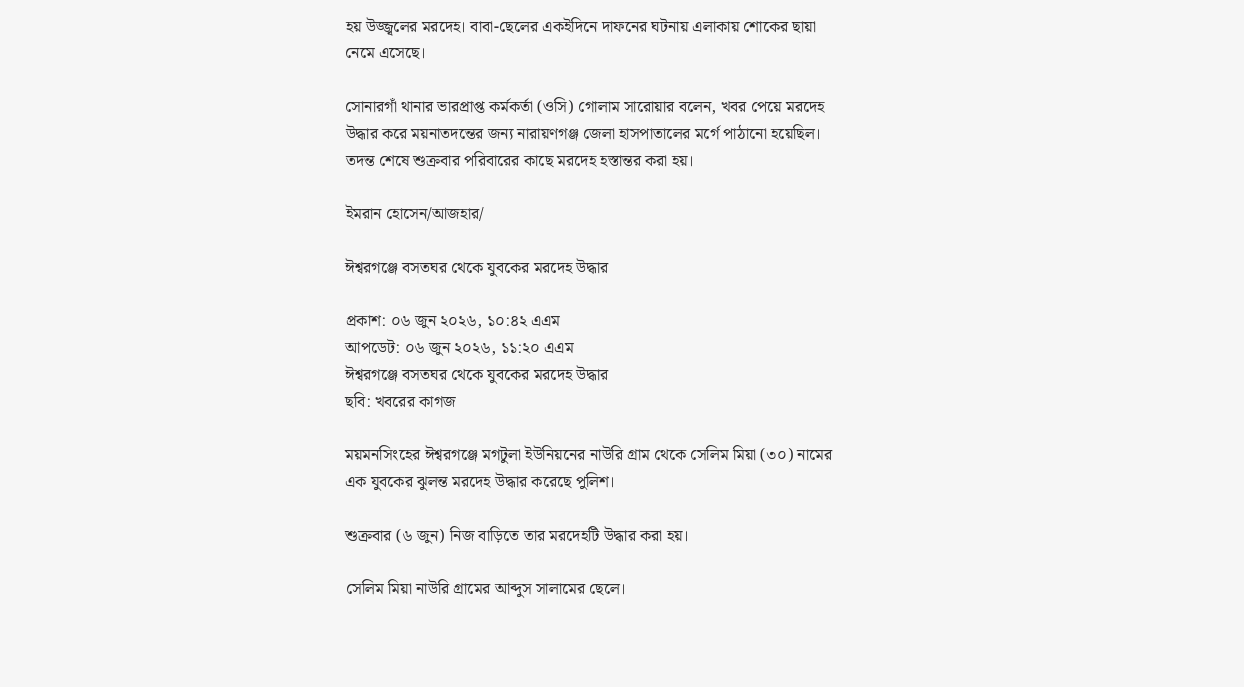হয় উজ্জ্বলের মরদেহ। বাবা-ছেলের একইদিনে দাফনের ঘটনায় এলাকায় শোকের ছায়া নেমে এসেছে।

সোনারগাঁ থানার ভারপ্রাপ্ত কর্মকর্তা (ওসি) গোলাম সারোয়ার বলেন, খবর পেয়ে মরদেহ উদ্ধার করে ময়নাতদন্তের জন্য নারায়ণগঞ্জ জেলা হাসপাতালের মর্গে পাঠানো হয়েছিল। তদন্ত শেষে শুক্রবার পরিবারের কাছে মরদেহ হস্তান্তর করা হয়।

ইমরান হোসেন/আজহার/

ঈশ্বরগঞ্জে বসতঘর থেকে যুবকের মরদেহ উদ্ধার

প্রকাশ: ০৬ জুন ২০২৬, ১০:৪২ এএম
আপডেট: ০৬ জুন ২০২৬, ১১:২০ এএম
ঈশ্বরগঞ্জে বসতঘর থেকে যুবকের মরদেহ উদ্ধার
ছবি: খবরের কাগজ

ময়মনসিংহের ঈশ্বরগঞ্জে মগটুলা ইউনিয়নের নাউরি গ্রাম থেকে সেলিম মিয়া (৩০) নামের এক যুবকের ঝুলন্ত মরদেহ উদ্ধার করেছে পুলিশ।

শুক্রবার (৬ জুন) নিজ বাড়িতে তার মরদেহটি উদ্ধার করা হয়।

সেলিম মিয়া নাউরি গ্রামের আব্দুস সালামের ছেলে।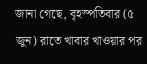জানা গেছে, বৃহস্পতিবার (৫ জুন) রাতে খাবার খাওয়ার পর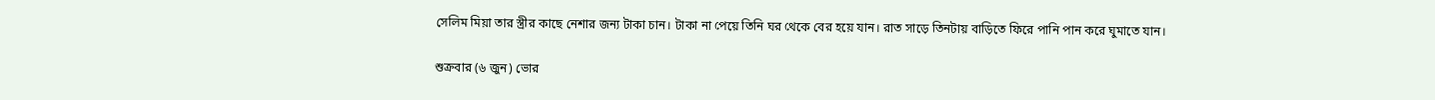সেলিম মিয়া তার স্ত্রীর কাছে নেশার জন্য টাকা চান। টাকা না পেয়ে তিনি ঘর থেকে বের হয়ে যান। রাত সাড়ে তিনটায় বাড়িতে ফিরে পানি পান করে ঘুমাতে যান।

শুক্রবার (৬ জুন) ভোর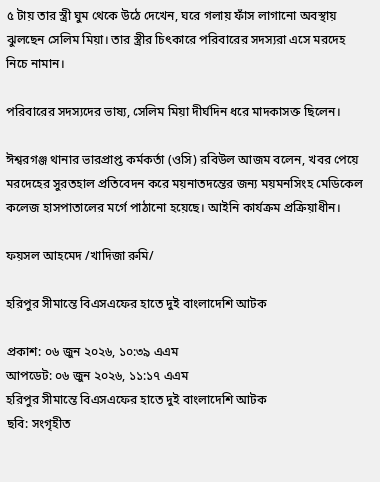৫ টায় তার স্ত্রী ঘুম থেকে উঠে দেখেন, ঘরে গলায় ফাঁস লাগানো অবস্থায় ঝুলছেন সেলিম মিয়া। তার স্ত্রীর চিৎকারে পরিবারের সদস্যরা এসে মরদেহ নিচে নামান।

পরিবারের সদস্যদের ভাষ্য, সেলিম মিয়া দীর্ঘদিন ধরে মাদকাসক্ত ছিলেন।

ঈশ্বরগঞ্জ থানার ভারপ্রাপ্ত কর্মকর্তা (ওসি) রবিউল আজম বলেন, খবর পেয়ে মরদেহের সুরতহাল প্রতিবেদন করে ময়নাতদন্তের জন্য ময়মনসিংহ মেডিকেল কলেজ হাসপাতালের মর্গে পাঠানো হয়েছে। আইনি কার্যক্রম প্রক্রিয়াধীন।

ফয়সল আহমেদ /খাদিজা রুমি/

হরিপুর সীমান্তে বিএসএফের হাতে দুই বাংলাদেশি আটক

প্রকাশ: ০৬ জুন ২০২৬, ১০:৩৯ এএম
আপডেট: ০৬ জুন ২০২৬, ১১:১৭ এএম
হরিপুর সীমান্তে বিএসএফের হাতে দুই বাংলাদেশি আটক
ছবি: সংগৃহীত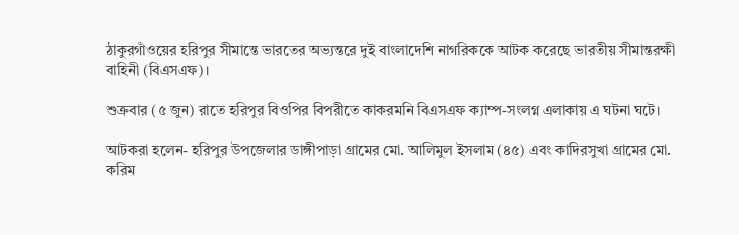ঠাকুরগাঁওয়ের হরিপুর সীমান্তে ভারতের অভ্যন্তরে দুই বাংলাদেশি নাগরিককে আটক করেছে ভারতীয় সীমান্তরক্ষী বাহিনী (বিএসএফ)।

শুক্রবার (৫ জুন) রাতে হরিপুর বিওপির বিপরীতে কাকরমনি বিএসএফ ক্যাম্প-সংলগ্ন এলাকায় এ ঘটনা ঘটে।

আটকরা হলেন- হরিপুর উপজেলার ডাঙ্গীপাড়া গ্রামের মো. আলিমুল ইসলাম (৪৫) এবং কাদিরসুখা গ্রামের মো. করিম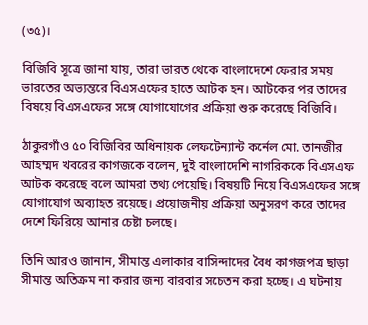(৩৫)।

বিজিবি সূত্রে জানা যায়, তারা ভারত থেকে বাংলাদেশে ফেরার সময় ভারতের অভ্যন্তরে বিএসএফের হাতে আটক হন। আটকের পর তাদের বিষয়ে বিএসএফের সঙ্গে যোগাযোগের প্রক্রিয়া শুরু করেছে বিজিবি।

ঠাকুরগাঁও ৫০ বিজিবির অধিনায়ক লেফটেন্যান্ট কর্নেল মো. তানজীর আহম্মদ খবরের কাগজকে বলেন, দুই বাংলাদেশি নাগরিককে বিএসএফ আটক করেছে বলে আমরা তথ্য পেয়েছি। বিষয়টি নিয়ে বিএসএফের সঙ্গে যোগাযোগ অব্যাহত রয়েছে। প্রয়োজনীয় প্রক্রিয়া অনুসরণ করে তাদের দেশে ফিরিয়ে আনার চেষ্টা চলছে।

তিনি আরও জানান, সীমান্ত এলাকার বাসিন্দাদের বৈধ কাগজপত্র ছাড়া সীমান্ত অতিক্রম না করার জন্য বারবার সচেতন করা হচ্ছে। এ ঘটনায়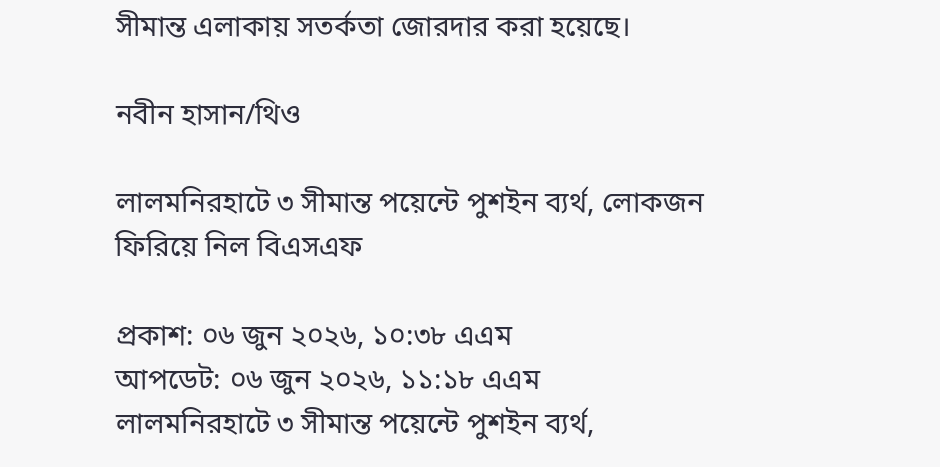সীমান্ত এলাকায় সতর্কতা জোরদার করা হয়েছে।

নবীন হাসান/থিও

লালমনিরহাটে ৩ সীমান্ত পয়েন্টে পুশইন ব্যর্থ, লোকজন ফিরিয়ে নিল বিএসএফ

প্রকাশ: ০৬ জুন ২০২৬, ১০:৩৮ এএম
আপডেট: ০৬ জুন ২০২৬, ১১:১৮ এএম
লালমনিরহাটে ৩ সীমান্ত পয়েন্টে পুশইন ব্যর্থ,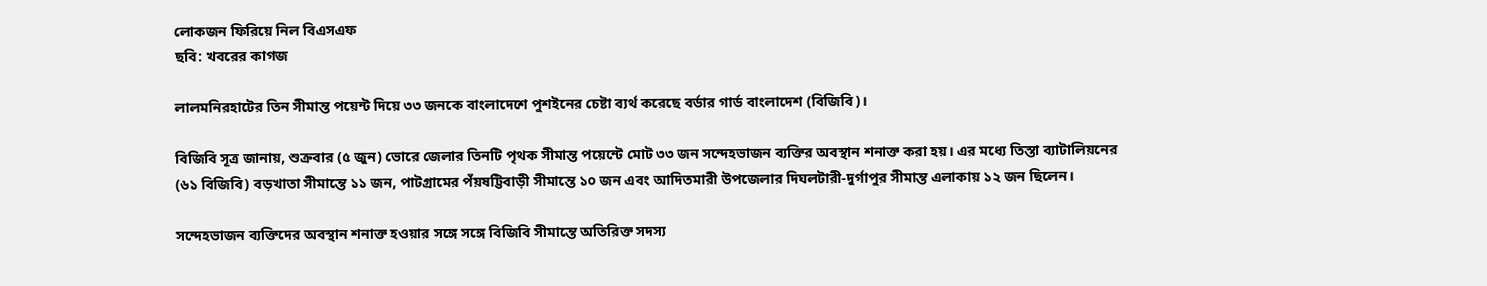লোকজন ফিরিয়ে নিল বিএসএফ
ছবি: খবরের কাগজ

লালমনিরহাটের তিন সীমান্ত পয়েন্ট দিয়ে ৩৩ জনকে বাংলাদেশে পুশইনের চেষ্টা ব্যর্থ করেছে বর্ডার গার্ড বাংলাদেশ (বিজিবি)।

বিজিবি সূত্র জানায়, শুক্রবার (৫ জুন) ভোরে জেলার তিনটি পৃথক সীমান্ত পয়েন্টে মোট ৩৩ জন সন্দেহভাজন ব্যক্তির অবস্থান শনাক্ত করা হয়। এর মধ্যে তিস্তা ব্যাটালিয়নের (৬১ বিজিবি) বড়খাতা সীমান্তে ১১ জন, পাটগ্রামের পঁয়ষট্টিবাড়ী সীমান্তে ১০ জন এবং আদিতমারী উপজেলার দিঘলটারী-দুর্গাপুর সীমান্ত এলাকায় ১২ জন ছিলেন।

সন্দেহভাজন ব্যক্তিদের অবস্থান শনাক্ত হওয়ার সঙ্গে সঙ্গে বিজিবি সীমান্তে অতিরিক্ত সদস্য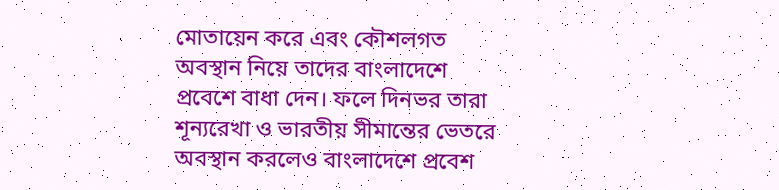মোতায়েন করে এবং কৌশলগত অবস্থান নিয়ে তাদের বাংলাদেশে প্রবেশে বাধা দেন। ফলে দিনভর তারা শূন্যরেখা ও ভারতীয় সীমান্তের ভেতরে অবস্থান করলেও বাংলাদেশে প্রবেশ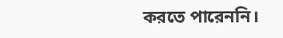করতে পারেননি।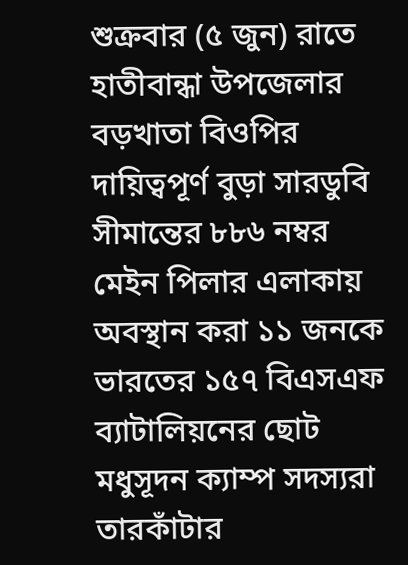শুক্রবার (৫ জুন) রাতে হাতীবান্ধা উপজেলার বড়খাতা বিওপির দায়িত্বপূর্ণ বুড়া সারডুবি সীমান্তের ৮৮৬ নম্বর মেইন পিলার এলাকায় অবস্থান করা ১১ জনকে ভারতের ১৫৭ বিএসএফ ব্যাটালিয়নের ছোট মধুসূদন ক্যাম্প সদস্যরা তারকাঁটার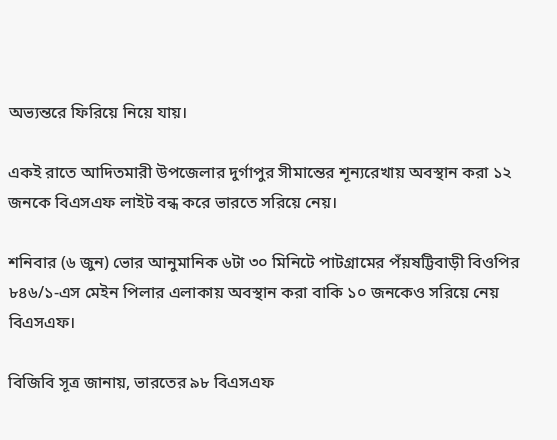অভ্যন্তরে ফিরিয়ে নিয়ে যায়।

একই রাতে আদিতমারী উপজেলার দুর্গাপুর সীমান্তের শূন্যরেখায় অবস্থান করা ১২ জনকে বিএসএফ লাইট বন্ধ করে ভারতে সরিয়ে নেয়।

শনিবার (৬ জুন) ভোর আনুমানিক ৬টা ৩০ মিনিটে পাটগ্রামের পঁয়ষট্টিবাড়ী বিওপির  ৮৪৬/১-এস মেইন পিলার এলাকায় অবস্থান করা বাকি ১০ জনকেও সরিয়ে নেয় বিএসএফ।

বিজিবি সূত্র জানায়, ভারতের ৯৮ বিএসএফ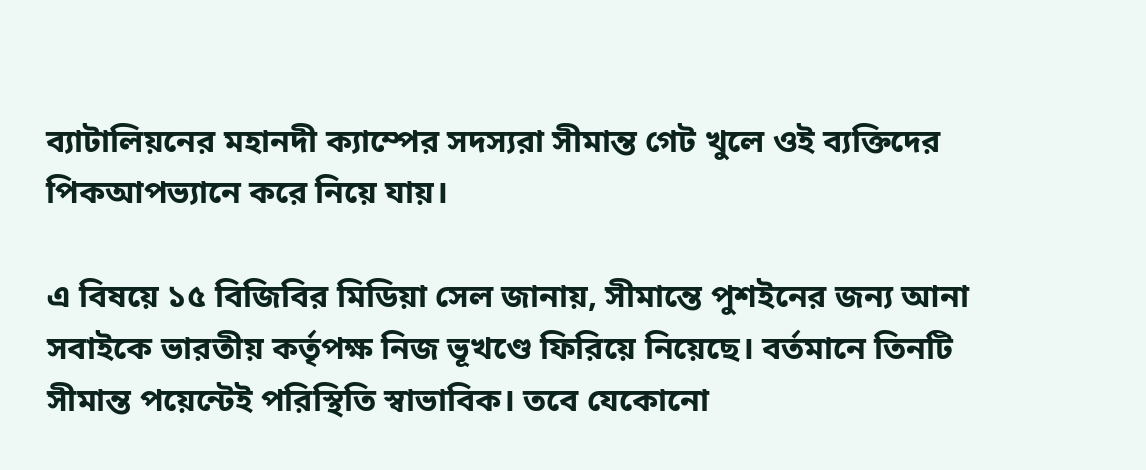ব্যাটালিয়নের মহানদী ক্যাম্পের সদস্যরা সীমান্ত গেট খুলে ওই ব্যক্তিদের পিকআপভ্যানে করে নিয়ে যায়।

এ বিষয়ে ১৫ বিজিবির মিডিয়া সেল জানায়, সীমান্তে পুশইনের জন্য আনা সবাইকে ভারতীয় কর্তৃপক্ষ নিজ ভূখণ্ডে ফিরিয়ে নিয়েছে। বর্তমানে তিনটি সীমান্ত পয়েন্টেই পরিস্থিতি স্বাভাবিক। তবে যেকোনো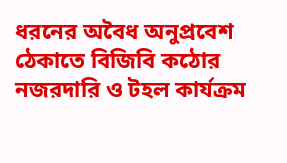ধরনের অবৈধ অনুপ্রবেশ ঠেকাতে বিজিবি কঠোর নজরদারি ও টহল কার্যক্রম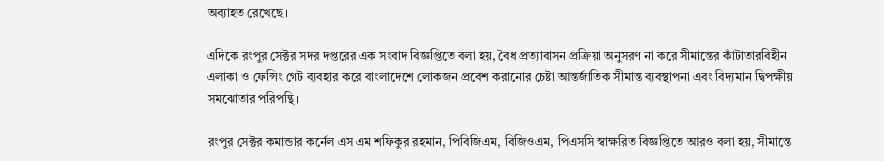অব্যাহত রেখেছে।

এদিকে রংপুর সেক্টর সদর দপ্তরের এক সংবাদ বিজ্ঞপ্তিতে বলা হয়, বৈধ প্রত্যাবাসন প্রক্রিয়া অনুসরণ না করে সীমান্তের কাঁটাতারবিহীন এলাকা ও ফেন্সিং গেট ব্যবহার করে বাংলাদেশে লোকজন প্রবেশ করানোর চেষ্টা আন্তর্জাতিক সীমান্ত ব্যবস্থাপনা এবং বিদ্যমান দ্বিপক্ষীয় সমঝোতার পরিপন্থি।

রংপুর সেক্টর কমান্ডার কর্নেল এস এম শফিকুর রহমান, পিবিজিএম, বিজিওএম, পিএসসি স্বাক্ষরিত বিজ্ঞপ্তিতে আরও বলা হয়, সীমান্তে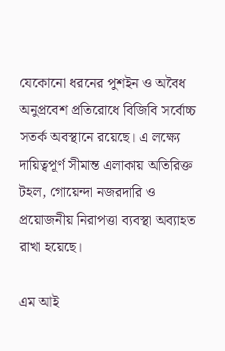যেকোনো ধরনের পুশইন ও অবৈধ অনুপ্রবেশ প্রতিরোধে বিজিবি সর্বোচ্চ সতর্ক অবস্থানে রয়েছে। এ লক্ষ্যে দায়িত্বপূর্ণ সীমান্ত এলাকায় অতিরিক্ত টহল, গোয়েন্দা নজরদারি ও প্রয়োজনীয় নিরাপত্তা ব্যবস্থা অব্যাহত রাখা হয়েছে।

এম আই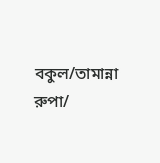বকুল/তামান্না রুপা/